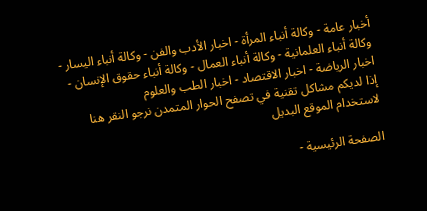أخبار عامة - وكالة أنباء المرأة - اخبار الأدب والفن - وكالة أنباء اليسار - وكالة أنباء العلمانية - وكالة أنباء العمال - وكالة أنباء حقوق الإنسان - اخبار الرياضة - اخبار الاقتصاد - اخبار الطب والعلوم
إذا لديكم مشاكل تقنية في تصفح الحوار المتمدن نرجو النقر هنا لاستخدام الموقع البديل

الصفحة الرئيسية -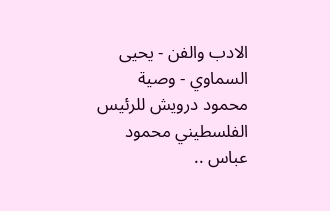الادب والفن - يحيى السماوي - وصية محمود درويش للرئيس الفلسطيني محمود عباس ..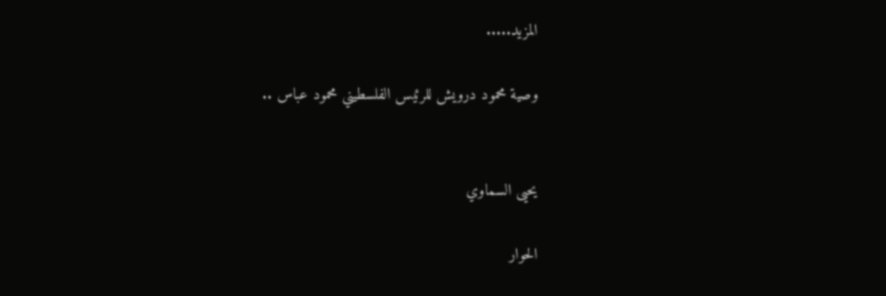المزيد.....

وصية محمود درويش للرئيس الفلسطيني محمود عباس ..


يحيى السماوي

الحوار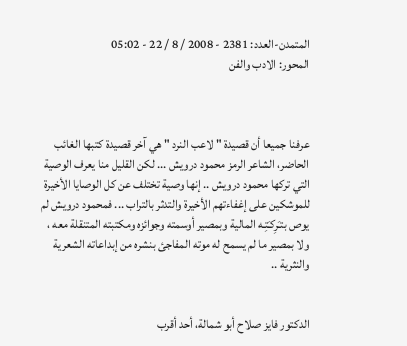المتمدن-العدد: 2381 - 2008 / 8 / 22 - 05:02
المحور: الادب والفن



عرفنا جميعا أن قصيدة " لاعب النرد " هي آخر قصيدة كتبها الغائب الحاضر، الشاعر الرمز محمود درويش ... لكن القليل منا يعرف الوصية التي تركها محمود درويش .. إنها وصية تختلف عن كل الوصايا الأخيرة للموشكين على إغفاءتهم الأخيرة والتدثر بالتراب ... فمحمود درويش لم يوص بتـَرِكـَتِـه المالية وبمصير أوسمته وجوائزه ومكتبته المتنقلة معه ، ولا بمصير ما لم يسمح له موته المفاجئ بنشره من إبداعاته الشعرية والنثرية ..


الدكتور فايز صلاح أبو شمالة، أحد أقرب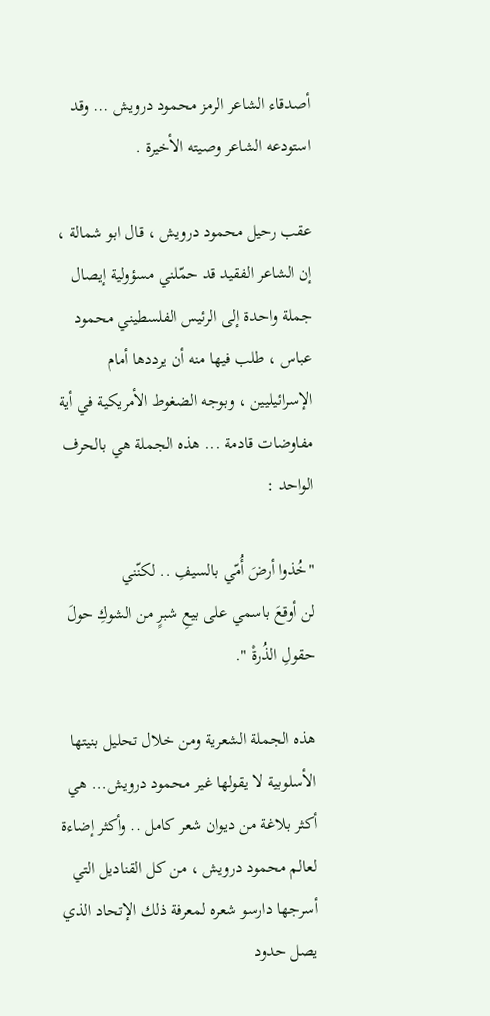أصدقاء الشاعر الرمز محمود درويش ... وقد استودعه الشاعر وصيته الأخيرة .

عقب رحيل محمود درويش ، قال ابو شمالة ، إن الشاعر الفقيد قد حمّلني مسؤولية إيصال جملة واحدة إلى الرئيس الفلسطيني محمود عباس ، طلب فيها منه أن يرددها أمام الإسرائيليين ، وبوجه الضغوط الأمريكية في أية مفاوضات قادمة ... هذه الجملة هي بالحرف الواحد :

"خُذوا أرضَ أُمّي بالسيفِ .. لكنّني
لن أوقعَ باسمي على بيعِ شبرٍ من الشوكِ حولَ حقولِ الذُرةْ ".

هذه الجملة الشعرية ومن خلال تحليل بنيتها الأسلوبية لا يقولها غير محمود درويش... هي أكثر بلاغة من ديوان شعر كامل .. وأكثر إضاءة لعالم محمود درويش ، من كل القناديل التي أسرجها دارسو شعره لمعرفة ذلك الإتحاد الذي يصل حدود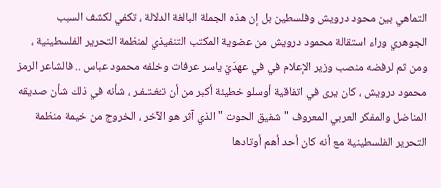التماهي بين محود درويش وفلسطين بل إن هذه الجملة البالغة الدلالة ، تكفي لكشف السبب الجوهري وراء استقالة محمود درويش من عضوية المكتب التنفيذي لمنظمة التحرير الفلسطينية ، ومن ثم لرفضه منصب وزير الإعلام في في عهدَيْ ياسر عرفات وخلفه محمود عباس .. فالشاعر الرمز محمود درويش ، كان يرى في اتفاقية أوسلو خطيئة أكبر من أن تـُغـتـفـر ، شأنه في ذلك شأن صديقه المناضل والمفكر العربي المعروف " شفيق الحوت " الذي آثر هو الآخر ، الخروج من خيمة منظمة التحرير الفلسطينية مع أنه كان أحد أهم أوتادها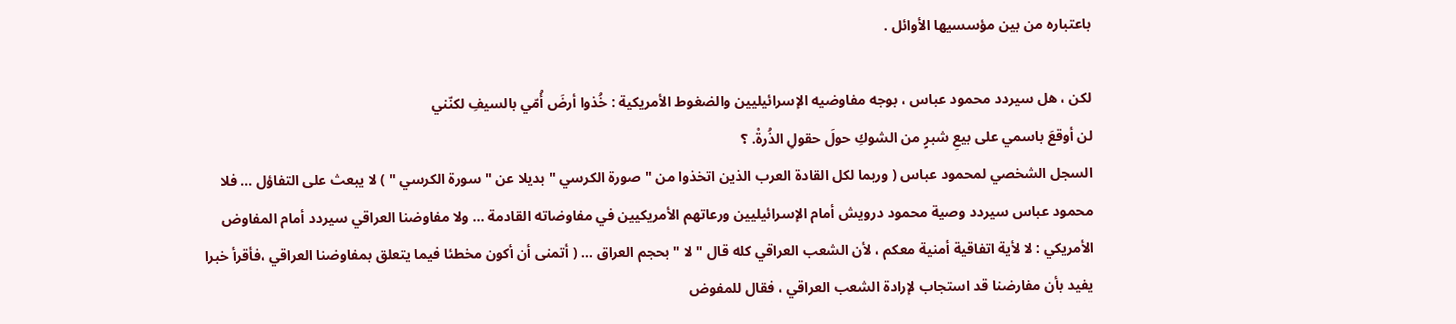باعتباره من بين مؤسسيها الأوائل .

لكن ، هل سيردد محمود عباس ، بوجه مفاوضيه الإسرائيليين والضغوط الأمريكية : خُذوا أرضَ أُمّي بالسيفِ لكنّني
لن أوقعَ باسمي على بيعِ شبرٍ من الشوكِ حولَ حقولِ الذُرةْ. ؟
السجل الشخصي لمحمود عباس ( وربما لكل القادة العرب الذين اتخذوا من " صورة الكرسي " بديلا عن " سورة الكرسي " ) لا يبعث على التفاؤل ... فلا محمود عباس سيردد وصية محمود درويش أمام الإسرائيليين ورعاتهم الأمريكيين في مفاوضاته القادمة ... ولا مفاوضنا العراقي سيردد أمام المفاوض الأمريكي : لا لأية اتفاقية أمنية معكم ، لأن الشعب العراقي كله قال " لا " بحجم العراق ... ( أتمنى أن أكون مخطئا فيما يتعلق بمفاوضنا العراقي ،فأقرأ خبرا يفيد بأن مفارضنا قد استجاب لإرادة الشعب العراقي ، فقال للمفوض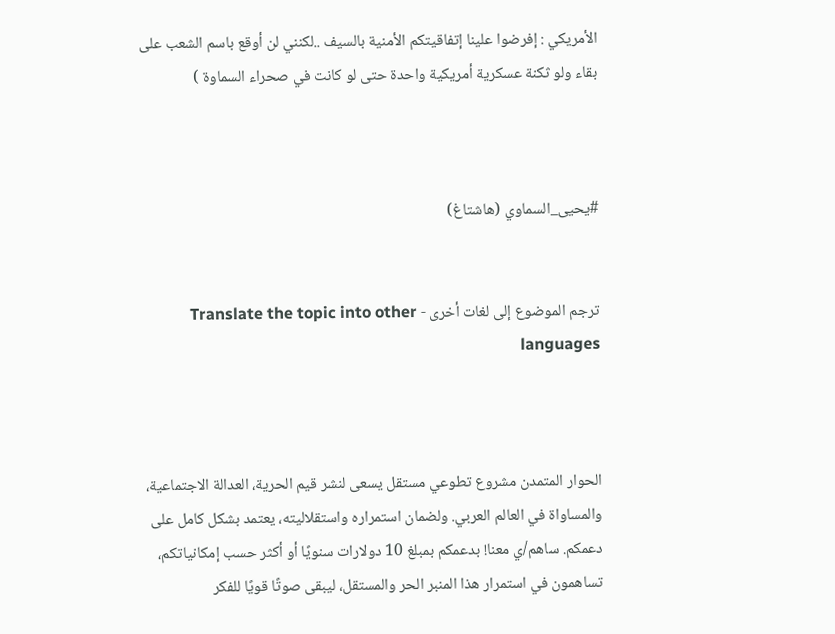الأمريكي : إفرضوا علينا إتفاقيتكم الأمنية بالسيف ..لكنني لن أوقع باسم الشعب على بقاء ولو ثكنة عسكرية أمريكية واحدة حتى لو كانت في صحراء السماوة )



#يحيى_السماوي (هاشتاغ)


ترجم الموضوع إلى لغات أخرى - Translate the topic into other languages



الحوار المتمدن مشروع تطوعي مستقل يسعى لنشر قيم الحرية، العدالة الاجتماعية، والمساواة في العالم العربي. ولضمان استمراره واستقلاليته، يعتمد بشكل كامل على دعمكم. ساهم/ي معنا! بدعمكم بمبلغ 10 دولارات سنويًا أو أكثر حسب إمكانياتكم، تساهمون في استمرار هذا المنبر الحر والمستقل، ليبقى صوتًا قويًا للفكر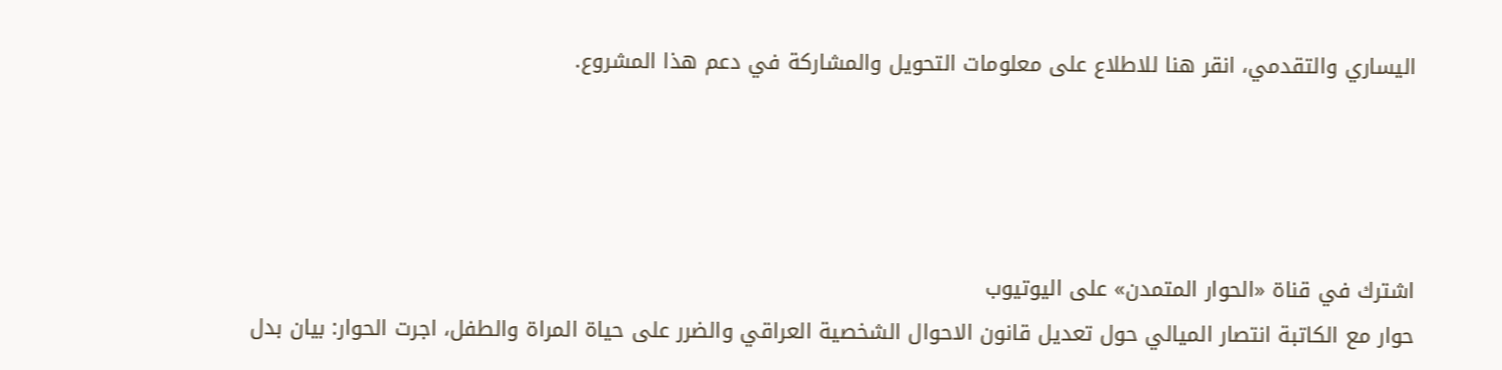اليساري والتقدمي، انقر هنا للاطلاع على معلومات التحويل والمشاركة في دعم هذا المشروع.




اشترك في قناة «الحوار المتمدن» على اليوتيوب
حوار مع الكاتبة انتصار الميالي حول تعديل قانون الاحوال الشخصية العراقي والضرر على حياة المراة والطفل، اجرت الحوار: بيان بدل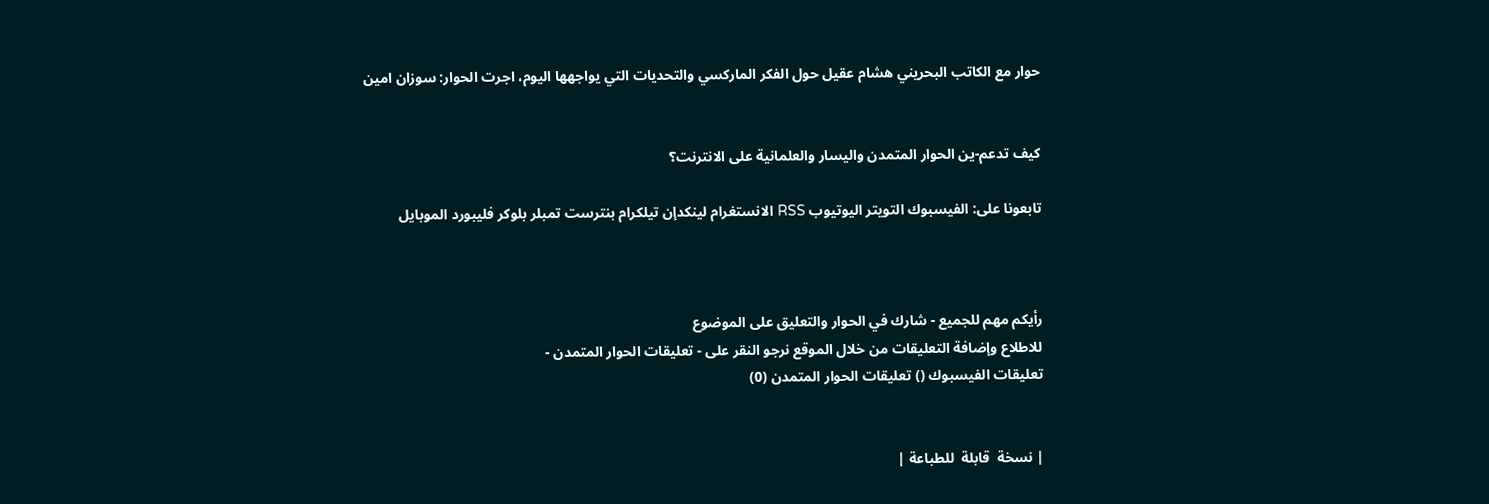حوار مع الكاتب البحريني هشام عقيل حول الفكر الماركسي والتحديات التي يواجهها اليوم، اجرت الحوار: سوزان امين


كيف تدعم-ين الحوار المتمدن واليسار والعلمانية على الانترنت؟

تابعونا على: الفيسبوك التويتر اليوتيوب RSS الانستغرام لينكدإن تيلكرام بنترست تمبلر بلوكر فليبورد الموبايل



رأيكم مهم للجميع - شارك في الحوار والتعليق على الموضوع
للاطلاع وإضافة التعليقات من خلال الموقع نرجو النقر على - تعليقات الحوار المتمدن -
تعليقات الفيسبوك () تعليقات الحوار المتمدن (0)


| نسخة  قابلة  للطباعة |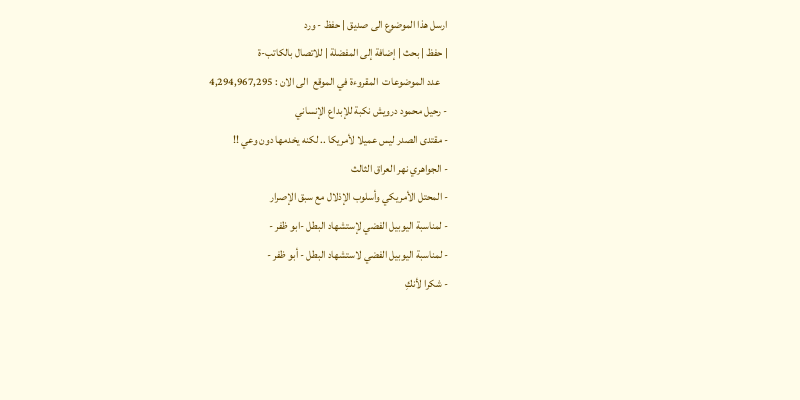ارسل هذا الموضوع الى صديق | حفظ - ورد
| حفظ | بحث | إضافة إلى المفضلة | للاتصال بالكاتب-ة
    عدد الموضوعات  المقروءة في الموقع  الى الان : 4,294,967,295
- رحيل محمود درويش نكبة للإبداع الإنساني
- مقتدى الصدر ليس عميلا لأمريكا .. لكنه يخدمها دون وعي !!
- الجواهري نهر العراق الثالث
- المحتل الأمريكي وأسلوب الإذلال مع سبق الإصرار
- لمناسبة اليوبيل الفضي لإستشهاد البطل -ابو ظفر -
- لمناسبة اليوبيل الفضي لاستشهاد البطل - أبو ظفر -
- شكرا لأنكِ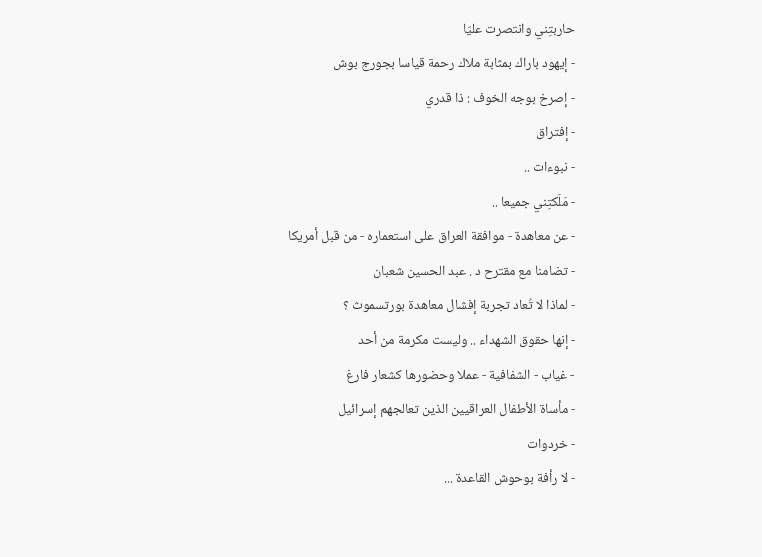حاربتِني وانتصرت عليّا
- إيهود باراك بمثابة ملاك رحمة قياسا بجورج بوش
- إصرخ بوجه الخوف : ذا قدري
- إفتراق
- نبوءات ..
- مَلَكتِني جميعا ..
- عن معاهدة - موافقة العراق على استعماره - من قبل أمريكا
- تضامنا مع مقترح د . عبد الحسين شعبان
- لماذا لا تُعاد تجربة إفشال معاهدة بورتسموث ؟
- إنها حقوق الشهداء .. وليست مكرمة من أحد
- غياب - الشفافية - عملا وحضورها كشعار فارغ
- مأساة الأطفال العراقيين الذين تعالجهم إسرائيل
- خردوات
- لا رأفة بوحوش القاعدة ...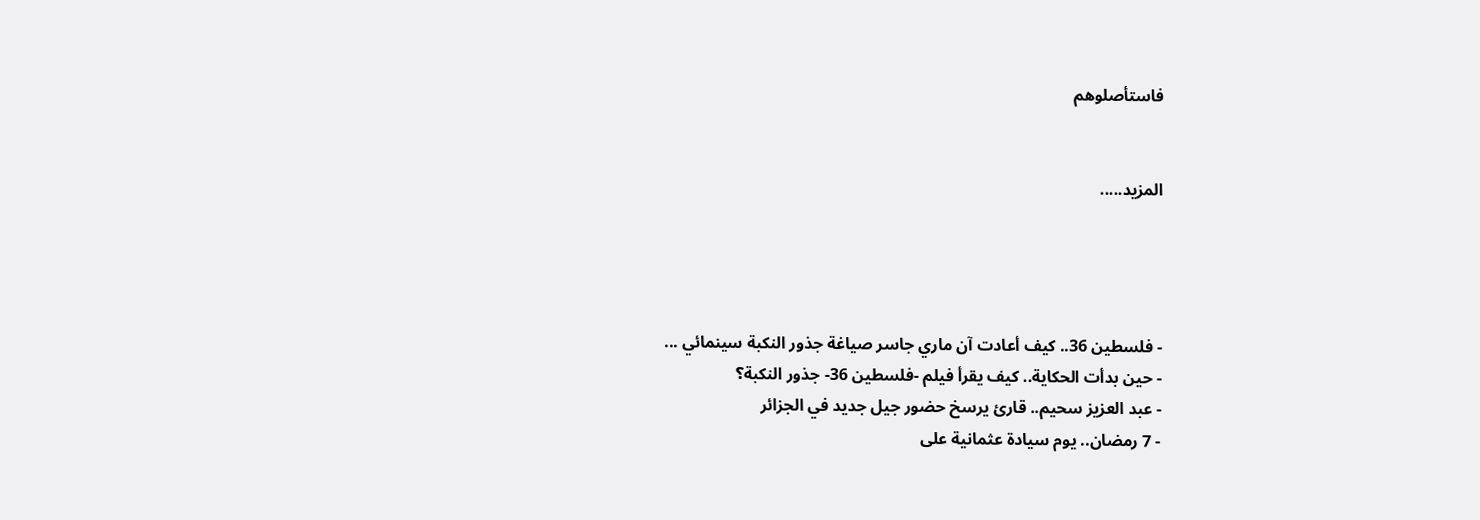فاستأصلوهم


المزيد.....




- فلسطين 36.. كيف أعادت آن ماري جاسر صياغة جذور النكبة سينمائي ...
- حين بدأت الحكاية.. كيف يقرأ فيلم -فلسطين 36- جذور النكبة؟
- عبد العزيز سحيم.. قارئ يرسخ حضور جيل جديد في الجزائر
- 7 رمضان.. يوم سيادة عثمانية على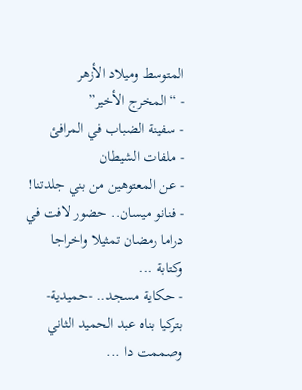المتوسط وميلاد الأزهر
- “المخرج الأخير”
- سفينة الضباب في المرافئ
- ملفات الشيطان
- عن المعتوهين من بني جلدتنا!
- فنانو ميسان.. حضور لافت في دراما رمضان تمثيلا واخراجا وكتابة ...
- حكاية مسجد.. -حميدية- بتركيا بناه عبد الحميد الثاني وصممت دا ...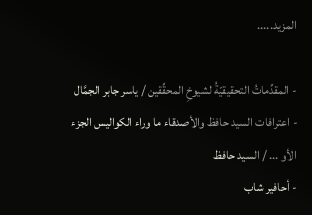المزيد.....

- المقدِّماتُ التحقيقيّةُ لشيوخِ المحقِّقين / ياسر جابر الجمَّال
- اعترافات السيد حافظ والأصدقاء ما وراء الكواليس الجزء الأو ... / السيد حافظ
- أحافير شاب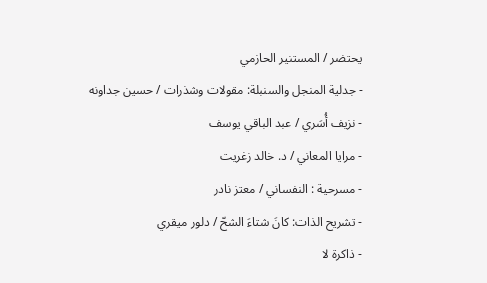يحتضر / المستنير الحازمي
- جدلية المنجل والسنبلة: مقولات وشذرات / حسين جداونه
- نزيف أُسَري / عبد الباقي يوسف
- مرايا المعاني / د. خالد زغريت
- مسرحية : النفساني / معتز نادر
- تشريح الذات: كانَ شتاءَ الشحّ / دلور ميقري
- ذاكرة لا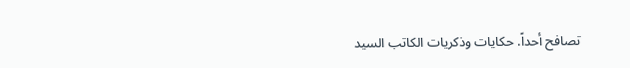تصافح أحداً. حكايات وذكريات الكاتب السيد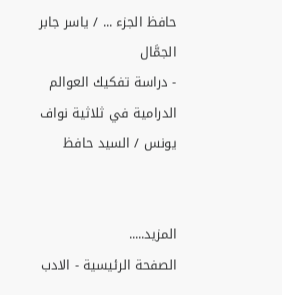حافظ الجزء ... / ياسر جابر الجمَّال
- دراسة تفكيك العوالم الدرامية في ثلاثية نواف يونس / السيد حافظ


المزيد.....
الصفحة الرئيسية - الادب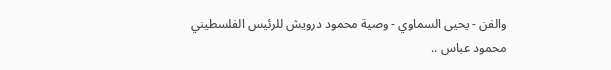والفن - يحيى السماوي - وصية محمود درويش للرئيس الفلسطيني محمود عباس ..